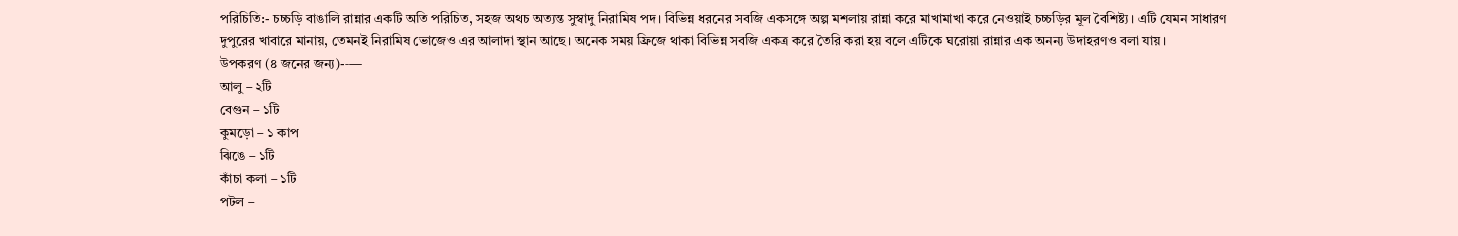পরিচিতি:- চচ্চড়ি বাঙালি রান্নার একটি অতি পরিচিত, সহজ অথচ অত্যন্ত সুস্বাদু নিরামিষ পদ। বিভিন্ন ধরনের সবজি একসঙ্গে অল্প মশলায় রান্না করে মাখামাখা করে নেওয়াই চচ্চড়ির মূল বৈশিষ্ট্য। এটি যেমন সাধারণ দুপুরের খাবারে মানায়, তেমনই নিরামিষ ভোজেও এর আলাদা স্থান আছে। অনেক সময় ফ্রিজে থাকা বিভিন্ন সবজি একত্র করে তৈরি করা হয় বলে এটিকে ঘরোয়া রান্নার এক অনন্য উদাহরণও বলা যায়।
উপকরণ (৪ জনের জন্য)-‐—
আলু – ২টি
বেগুন – ১টি
কুমড়ো – ১ কাপ
ঝিঙে – ১টি
কাঁচা কলা – ১টি
পটল –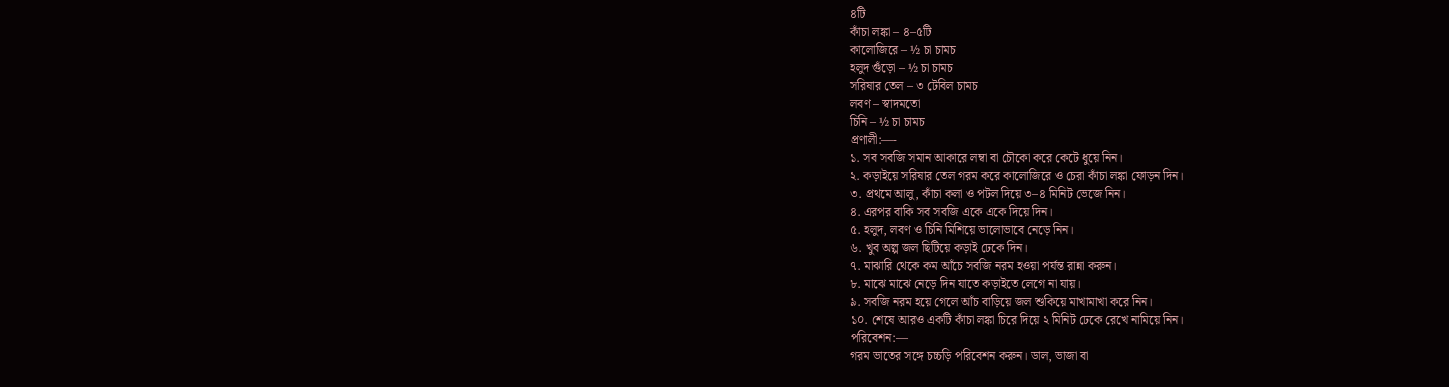৪টি
কাঁচা লঙ্কা – ৪–৫টি
কালোজিরে – ½ চা চামচ
হলুদ গুঁড়ো – ½ চা চামচ
সরিষার তেল – ৩ টেবিল চামচ
লবণ – স্বাদমতো
চিনি – ½ চা চামচ
প্রণালী:—-
১. সব সবজি সমান আকারে লম্বা বা চৌকো করে কেটে ধুয়ে নিন।
২. কড়াইয়ে সরিষার তেল গরম করে কালোজিরে ও চেরা কাঁচা লঙ্কা ফোড়ন দিন।
৩. প্রথমে আলু, কাঁচা কলা ও পটল দিয়ে ৩–৪ মিনিট ভেজে নিন।
৪. এরপর বাকি সব সবজি একে একে দিয়ে দিন।
৫. হলুদ, লবণ ও চিনি মিশিয়ে ভালোভাবে নেড়ে নিন।
৬. খুব অল্প জল ছিটিয়ে কড়াই ঢেকে দিন।
৭. মাঝারি থেকে কম আঁচে সবজি নরম হওয়া পর্যন্ত রান্না করুন।
৮. মাঝে মাঝে নেড়ে দিন যাতে কড়াইতে লেগে না যায়।
৯. সবজি নরম হয়ে গেলে আঁচ বাড়িয়ে জল শুকিয়ে মাখামাখা করে নিন।
১০. শেষে আরও একটি কাঁচা লঙ্কা চিরে দিয়ে ২ মিনিট ঢেকে রেখে নামিয়ে নিন।
পরিবেশন:—
গরম ভাতের সঙ্গে চচ্চড়ি পরিবেশন করুন। ডাল, ভাজা বা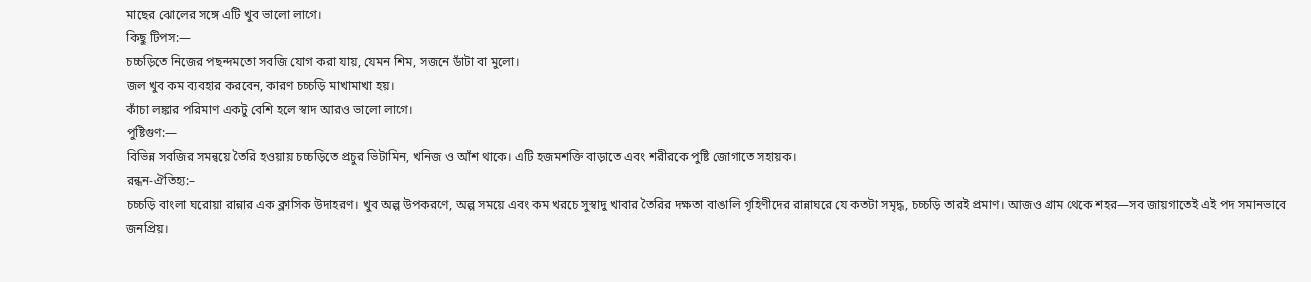মাছের ঝোলের সঙ্গে এটি খুব ভালো লাগে।
কিছু টিপস:—
চচ্চড়িতে নিজের পছন্দমতো সবজি যোগ করা যায়, যেমন শিম, সজনে ডাঁটা বা মুলো।
জল খুব কম ব্যবহার করবেন, কারণ চচ্চড়ি মাখামাখা হয়।
কাঁচা লঙ্কার পরিমাণ একটু বেশি হলে স্বাদ আরও ভালো লাগে।
পুষ্টিগুণ:—
বিভিন্ন সবজির সমন্বয়ে তৈরি হওয়ায় চচ্চড়িতে প্রচুর ভিটামিন, খনিজ ও আঁশ থাকে। এটি হজমশক্তি বাড়াতে এবং শরীরকে পুষ্টি জোগাতে সহায়ক।
রন্ধন-ঐতিহ্য:–
চচ্চড়ি বাংলা ঘরোয়া রান্নার এক ক্লাসিক উদাহরণ। খুব অল্প উপকরণে, অল্প সময়ে এবং কম খরচে সুস্বাদু খাবার তৈরির দক্ষতা বাঙালি গৃহিণীদের রান্নাঘরে যে কতটা সমৃদ্ধ, চচ্চড়ি তারই প্রমাণ। আজও গ্রাম থেকে শহর—সব জায়গাতেই এই পদ সমানভাবে জনপ্রিয়।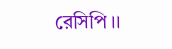রেসিপি ।।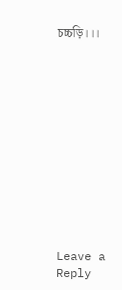চচ্চড়ি।।।












Leave a Reply